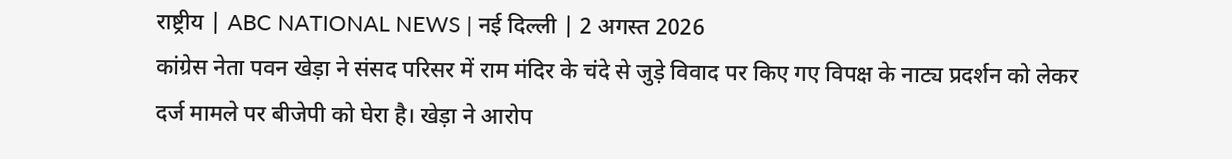राष्ट्रीय | ABC NATIONAL NEWS | नई दिल्ली | 2 अगस्त 2026
कांग्रेस नेता पवन खेड़ा ने संसद परिसर में राम मंदिर के चंदे से जुड़े विवाद पर किए गए विपक्ष के नाट्य प्रदर्शन को लेकर दर्ज मामले पर बीजेपी को घेरा है। खेड़ा ने आरोप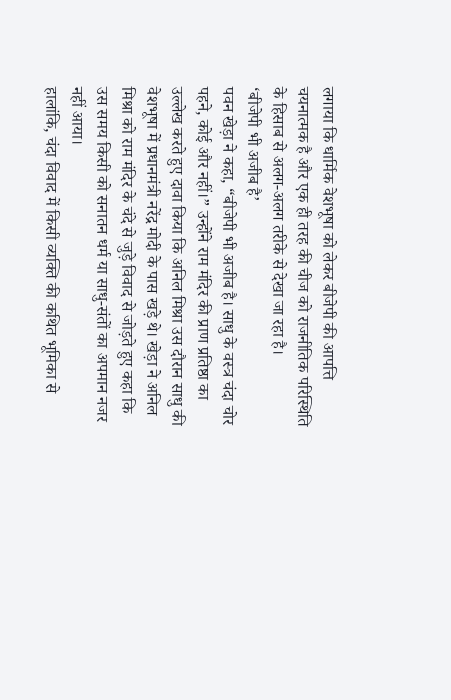लगाया कि धार्मिक वेशभूषा को लेकर बीजेपी की आपत्ति चयनात्मक है और एक ही तरह की चीज को राजनीतिक परिस्थिति के हिसाब से अलग-अलग तरीके से देखा जा रहा है।
‘बीजेपी भी अजीब है’
पवन खेड़ा ने कहा, “बीजेपी भी अजीब है। साधु के वस्त्र चंदा चोर पहने, कोई और नहीं।” उन्होंने राम मंदिर की प्राण प्रतिष्ठा का उल्लेख करते हुए दावा किया कि अनिल मिश्रा उस दौरान साधु की वेशभूषा में प्रधानमंत्री नरेंद्र मोदी के पास खड़े थे। खेड़ा ने अनिल मिश्रा को राम मंदिर के चंदे से जुड़े विवाद से जोड़ते हुए कहा कि उस समय किसी को सनातन धर्म या साधु-संतों का अपमान नजर नहीं आया।
हालांकि, चंदा विवाद में किसी व्यक्ति की कथित भूमिका से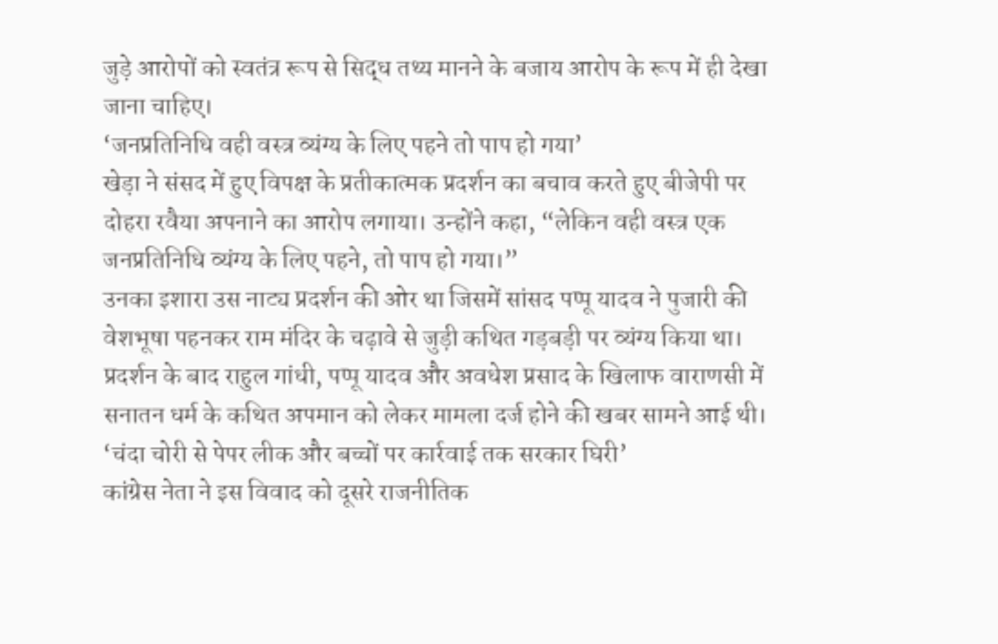जुड़े आरोपों को स्वतंत्र रूप से सिद्ध तथ्य मानने के बजाय आरोप के रूप में ही देखा जाना चाहिए।
‘जनप्रतिनिधि वही वस्त्र व्यंग्य के लिए पहने तो पाप हो गया’
खेड़ा ने संसद में हुए विपक्ष के प्रतीकात्मक प्रदर्शन का बचाव करते हुए बीजेपी पर दोहरा रवैया अपनाने का आरोप लगाया। उन्होंने कहा, “लेकिन वही वस्त्र एक जनप्रतिनिधि व्यंग्य के लिए पहने, तो पाप हो गया।”
उनका इशारा उस नाट्य प्रदर्शन की ओर था जिसमें सांसद पप्पू यादव ने पुजारी की वेशभूषा पहनकर राम मंदिर के चढ़ावे से जुड़ी कथित गड़बड़ी पर व्यंग्य किया था। प्रदर्शन के बाद राहुल गांधी, पप्पू यादव और अवधेश प्रसाद के खिलाफ वाराणसी में सनातन धर्म के कथित अपमान को लेकर मामला दर्ज होने की खबर सामने आई थी।
‘चंदा चोरी से पेपर लीक और बच्चों पर कार्रवाई तक सरकार घिरी’
कांग्रेस नेता ने इस विवाद को दूसरे राजनीतिक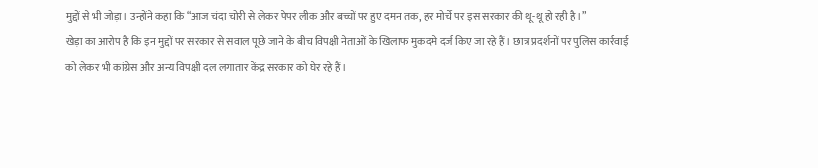मुद्दों से भी जोड़ा। उन्होंने कहा कि “आज चंदा चोरी से लेकर पेपर लीक और बच्चों पर हुए दमन तक, हर मोर्चे पर इस सरकार की थू-थू हो रही है।”
खेड़ा का आरोप है कि इन मुद्दों पर सरकार से सवाल पूछे जाने के बीच विपक्षी नेताओं के खिलाफ मुकदमे दर्ज किए जा रहे हैं। छात्र प्रदर्शनों पर पुलिस कार्रवाई को लेकर भी कांग्रेस और अन्य विपक्षी दल लगातार केंद्र सरकार को घेर रहे हैं।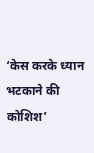‘केस करके ध्यान भटकाने की कोशिश’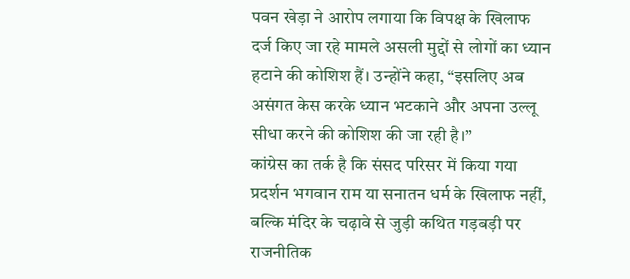पवन खेड़ा ने आरोप लगाया कि विपक्ष के खिलाफ दर्ज किए जा रहे मामले असली मुद्दों से लोगों का ध्यान हटाने की कोशिश हैं। उन्होंने कहा, “इसलिए अब असंगत केस करके ध्यान भटकाने और अपना उल्लू सीधा करने की कोशिश की जा रही है।”
कांग्रेस का तर्क है कि संसद परिसर में किया गया प्रदर्शन भगवान राम या सनातन धर्म के खिलाफ नहीं, बल्कि मंदिर के चढ़ावे से जुड़ी कथित गड़बड़ी पर राजनीतिक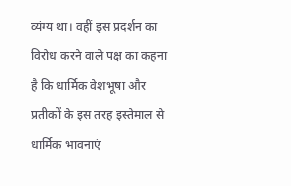व्यंग्य था। वहीं इस प्रदर्शन का विरोध करने वाले पक्ष का कहना है कि धार्मिक वेशभूषा और प्रतीकों के इस तरह इस्तेमाल से धार्मिक भावनाएं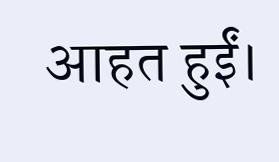आहत हुईं।